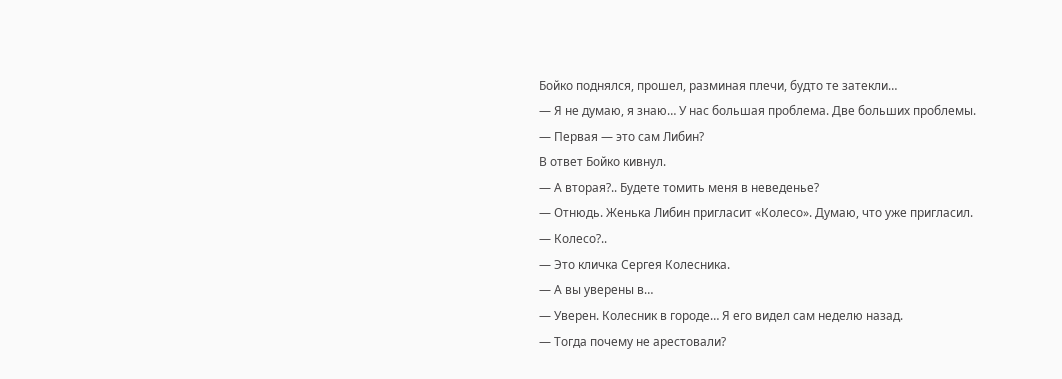Бойко поднялся, прошел, разминая плечи, будто те затекли…
— Я не думаю, я знаю… У нас большая проблема. Две больших проблемы.
— Первая — это сам Либин?
В ответ Бойко кивнул.
— А вторая?.. Будете томить меня в неведенье?
— Отнюдь. Женька Либин пригласит «Колесо». Думаю, что уже пригласил.
— Колесо?..
— Это кличка Сергея Колесника.
— А вы уверены в…
— Уверен. Колесник в городе… Я его видел сам неделю назад.
— Тогда почему не арестовали?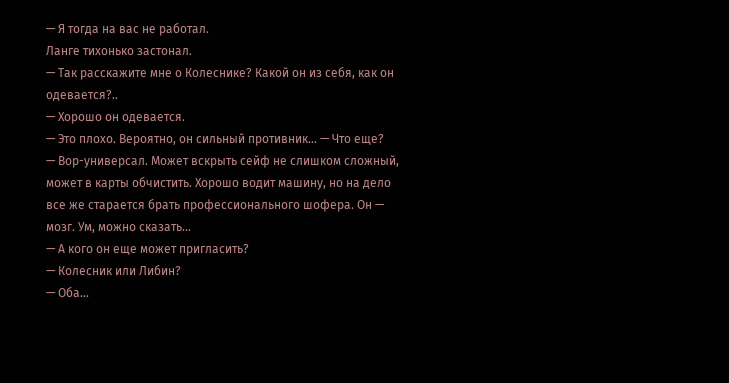— Я тогда на вас не работал.
Ланге тихонько застонал.
— Так расскажите мне о Колеснике? Какой он из себя, как он одевается?..
— Хорошо он одевается.
— Это плохо. Вероятно, он сильный противник… — Что еще?
— Вор-универсал. Может вскрыть сейф не слишком сложный, может в карты обчистить. Хорошо водит машину, но на дело все же старается брать профессионального шофера. Он — мозг. Ум, можно сказать…
— А кого он еще может пригласить?
— Колесник или Либин?
— Оба…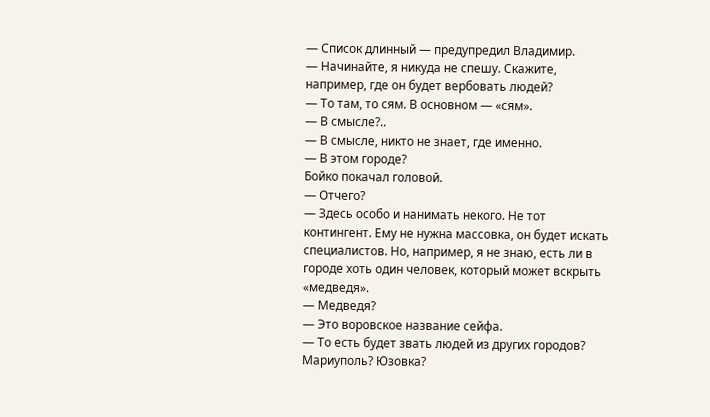— Список длинный — предупредил Владимир.
— Начинайте, я никуда не спешу. Скажите, например, где он будет вербовать людей?
— То там, то сям. В основном — «сям».
— В смысле?..
— В смысле, никто не знает, где именно.
— В этом городе?
Бойко покачал головой.
— Отчего?
— Здесь особо и нанимать некого. Не тот контингент. Ему не нужна массовка, он будет искать специалистов. Но, например, я не знаю, есть ли в городе хоть один человек, который может вскрыть «медведя».
— Медведя?
— Это воровское название сейфа.
— То есть будет звать людей из других городов? Мариуполь? Юзовка?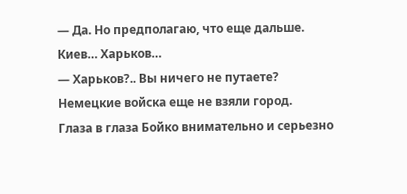— Да. Но предполагаю, что еще дальше. Киев… Харьков…
— Харьков?.. Вы ничего не путаете? Немецкие войска еще не взяли город.
Глаза в глаза Бойко внимательно и серьезно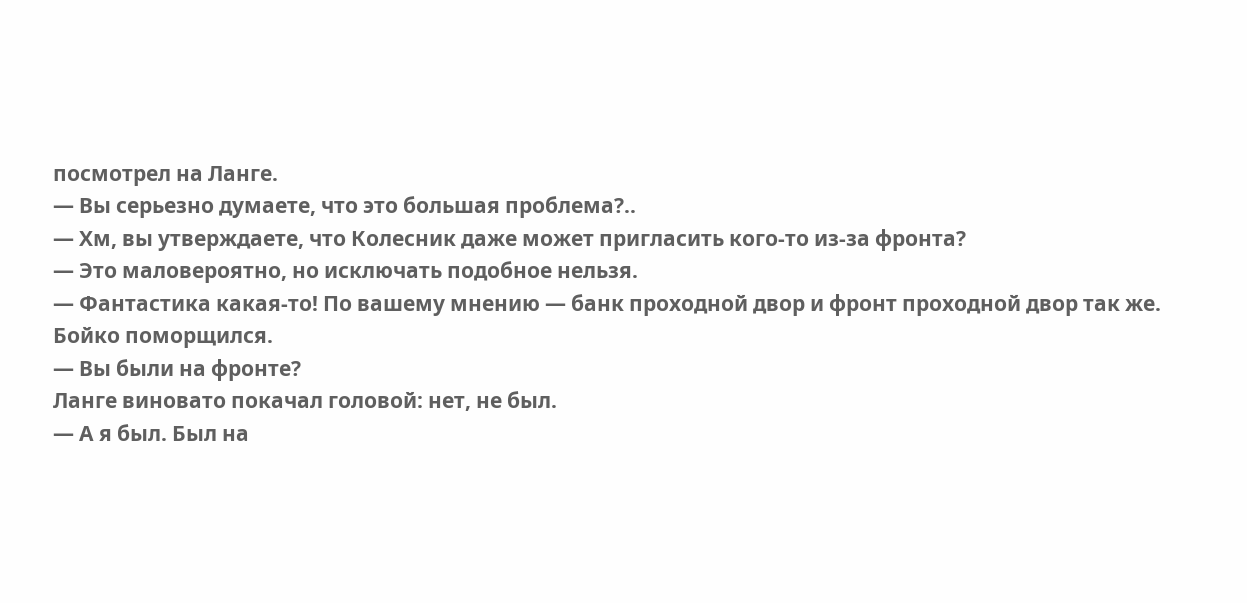посмотрел на Ланге.
— Вы серьезно думаете, что это большая проблема?..
— Хм, вы утверждаете, что Колесник даже может пригласить кого-то из-за фронта?
— Это маловероятно, но исключать подобное нельзя.
— Фантастика какая-то! По вашему мнению — банк проходной двор и фронт проходной двор так же.
Бойко поморщился.
— Вы были на фронте?
Ланге виновато покачал головой: нет, не был.
— А я был. Был на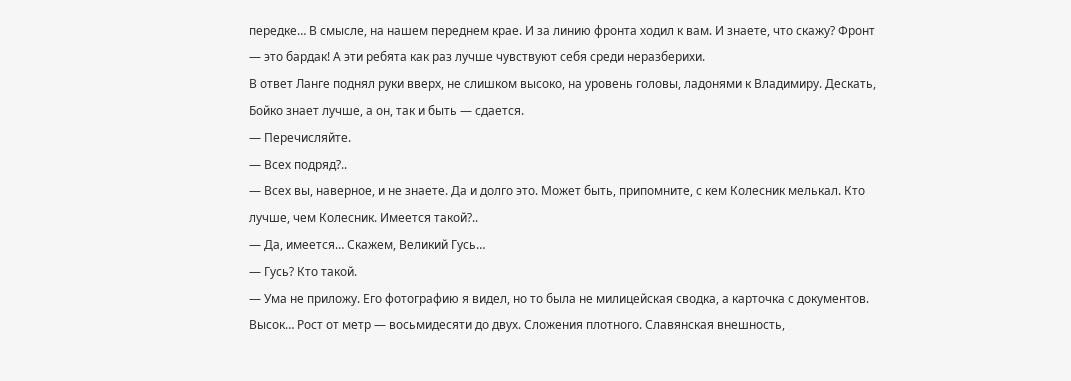передке… В смысле, на нашем переднем крае. И за линию фронта ходил к вам. И знаете, что скажу? Фронт — это бардак! А эти ребята как раз лучше чувствуют себя среди неразберихи.
В ответ Ланге поднял руки вверх, не слишком высоко, на уровень головы, ладонями к Владимиру. Дескать, Бойко знает лучше, а он, так и быть — сдается.
— Перечисляйте.
— Всех подряд?..
— Всех вы, наверное, и не знаете. Да и долго это. Может быть, припомните, с кем Колесник мелькал. Кто лучше, чем Колесник. Имеется такой?..
— Да, имеется… Скажем, Великий Гусь…
— Гусь? Кто такой.
— Ума не приложу. Его фотографию я видел, но то была не милицейская сводка, а карточка с документов. Высок… Рост от метр — восьмидесяти до двух. Сложения плотного. Славянская внешность,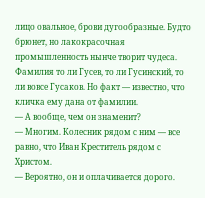лицо овальное, брови дугообразные. Будто брюнет, но лакокрасочная промышленность нынче творит чудеса. Фамилия то ли Гусев, то ли Гусинский, то ли вовсе Гусаков. Но факт — известно, что кличка ему дана от фамилии.
— А вообще, чем он знаменит?
— Многим. Колесник рядом с ним — все равно, что Иван Креститель рядом с Христом.
— Вероятно, он и оплачивается дорого.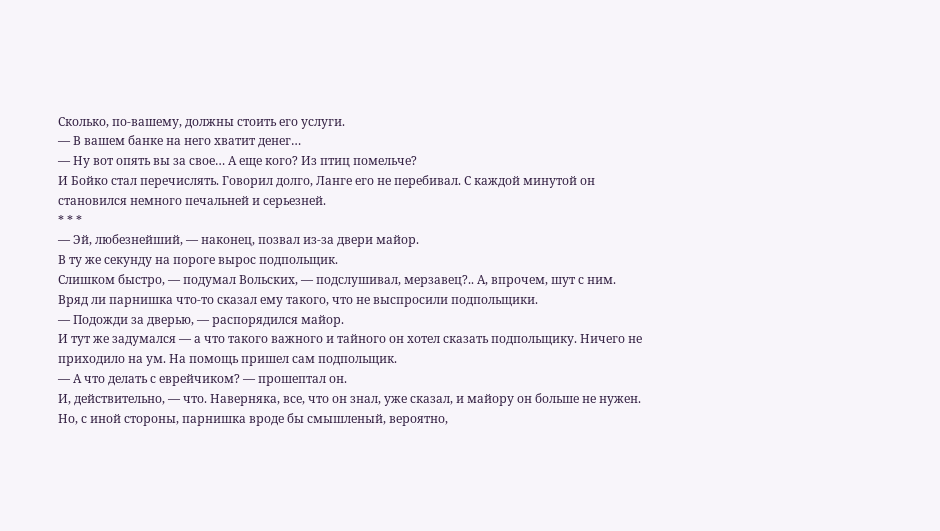Сколько, по-вашему, должны стоить его услуги.
— В вашем банке на него хватит денег…
— Ну вот опять вы за свое… А еще кого? Из птиц помельче?
И Бойко стал перечислять. Говорил долго, Ланге его не перебивал. С каждой минутой он становился немного печальней и серьезней.
* * *
— Эй, любезнейший, — наконец, позвал из-за двери майор.
В ту же секунду на пороге вырос подпольщик.
Слишком быстро, — подумал Вольских, — подслушивал, мерзавец?.. А, впрочем, шут с ним. Вряд ли парнишка что-то сказал ему такого, что не выспросили подпольщики.
— Подожди за дверью, — распорядился майор.
И тут же задумался — а что такого важного и тайного он хотел сказать подпольщику. Ничего не приходило на ум. На помощь пришел сам подпольщик.
— А что делать с еврейчиком? — прошептал он.
И, действительно, — что. Наверняка, все, что он знал, уже сказал, и майору он больше не нужен. Но, с иной стороны, парнишка вроде бы смышленый, вероятно,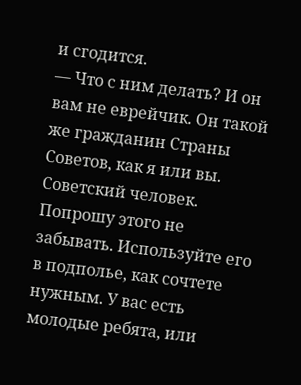и сгодится.
— Что с ним делать? И он вам не еврейчик. Он такой же гражданин Страны Советов, как я или вы. Советский человек. Попрошу этого не забывать. Используйте его в подполье, как сочтете нужным. У вас есть молодые ребята, или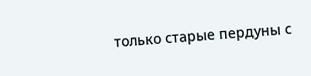только старые пердуны с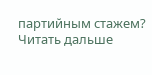партийным стажем?
Читать дальше